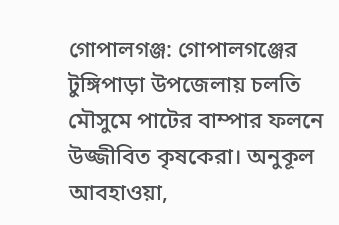গোপালগঞ্জ: গোপালগঞ্জের টুঙ্গিপাড়া উপজেলায় চলতি মৌসুমে পাটের বাম্পার ফলনে উজ্জীবিত কৃষকেরা। অনুকূল আবহাওয়া,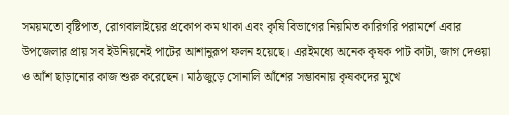সময়মতো বৃষ্টিপাত, রোগবালাইয়ের প্রকোপ কম থাকা এবং কৃষি বিভাগের নিয়মিত কারিগরি পরামর্শে এবার উপজেলার প্রায় সব ইউনিয়নেই পাটের আশানুরূপ ফলন হয়েছে। এরইমধ্যে অনেক কৃষক পাট কাটা, জাগ দেওয়া ও আঁশ ছাড়ানোর কাজ শুরু করেছেন। মাঠজুড়ে সোনালি আঁশের সম্ভাবনায় কৃষকদের মুখে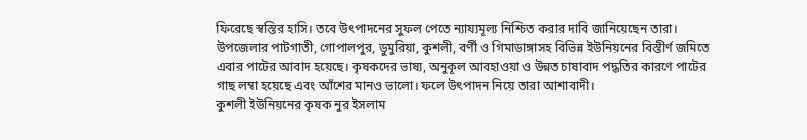ফিরেছে স্বস্তির হাসি। তবে উৎপাদনের সুফল পেতে ন্যায্যমূল্য নিশ্চিত করার দাবি জানিয়েছেন তারা।
উপজেলার পাটগাতী, গোপালপুর, ডুমুরিয়া, কুশলী, বর্ণী ও গিমাডাঙ্গাসহ বিভিন্ন ইউনিয়নের বিস্তীর্ণ জমিতে এবার পাটের আবাদ হয়েছে। কৃষকদের ভাষ্য, অনুকূল আবহাওয়া ও উন্নত চাষাবাদ পদ্ধতির কারণে পাটের গাছ লম্বা হয়েছে এবং আঁশের মানও ভালো। ফলে উৎপাদন নিয়ে তারা আশাবাদী।
কুশলী ইউনিয়নের কৃষক নুর ইসলাম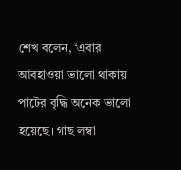শেখ বলেন, ‘এবার আবহাওয়া ভালো থাকায় পাটের বৃদ্ধি অনেক ভালো হয়েছে। গাছ লম্বা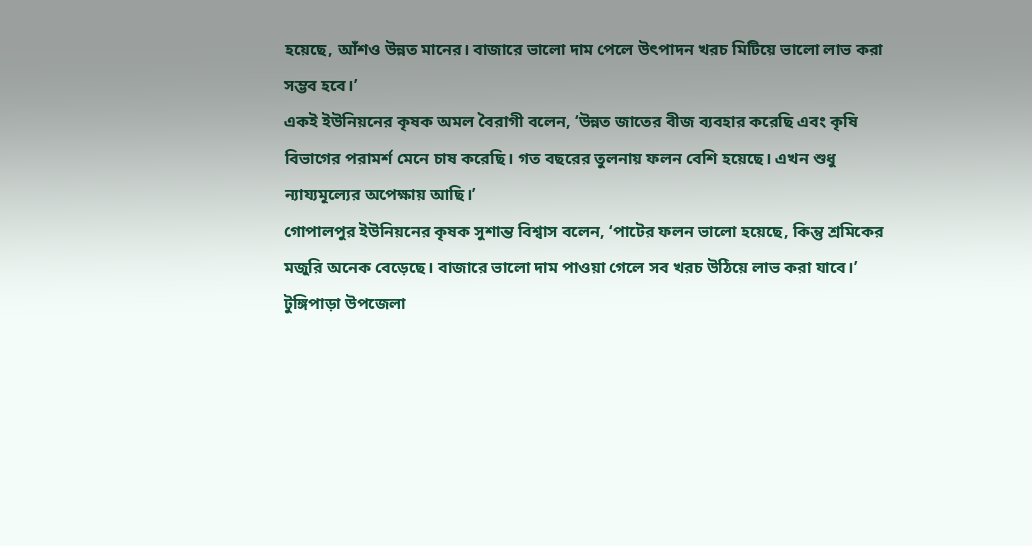হয়েছে, আঁশও উন্নত মানের। বাজারে ভালো দাম পেলে উৎপাদন খরচ মিটিয়ে ভালো লাভ করা সম্ভব হবে।’
একই ইউনিয়নের কৃষক অমল বৈরাগী বলেন, ‘উন্নত জাতের বীজ ব্যবহার করেছি এবং কৃষি বিভাগের পরামর্শ মেনে চাষ করেছি। গত বছরের তুলনায় ফলন বেশি হয়েছে। এখন শুধু ন্যায্যমূল্যের অপেক্ষায় আছি।’
গোপালপুর ইউনিয়নের কৃষক সুশান্ত বিশ্বাস বলেন, ‘পাটের ফলন ভালো হয়েছে, কিন্তু শ্রমিকের মজুরি অনেক বেড়েছে। বাজারে ভালো দাম পাওয়া গেলে সব খরচ উঠিয়ে লাভ করা যাবে।’
টুঙ্গিপাড়া উপজেলা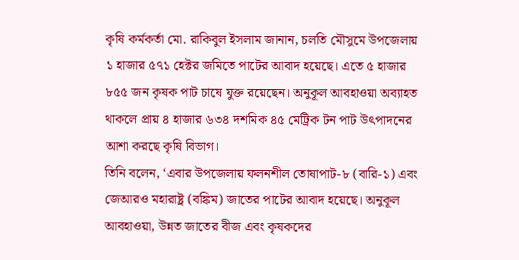কৃষি কর্মকর্তা মো. রাকিবুল ইসলাম জানান, চলতি মৌসুমে উপজেলায় ১ হাজার ৫৭১ হেক্টর জমিতে পাটের আবাদ হয়েছে। এতে ৫ হাজার ৮৫৫ জন কৃষক পাট চাষে যুক্ত রয়েছেন। অনুকূল আবহাওয়া অব্যাহত থাকলে প্রায় ৪ হাজার ৬৩৪ দশমিক ৪৫ মেট্রিক টন পাট উৎপাদনের আশা করছে কৃষি বিভাগ।
তিনি বলেন, ‘এবার উপজেলায় ফলনশীল তোষাপাট-৮ (বারি-১) এবং জেআরও মহারাষ্ট্র (বঙ্কিম) জাতের পাটের আবাদ হয়েছে। অনুকূল আবহাওয়া, উন্নত জাতের বীজ এবং কৃষকদের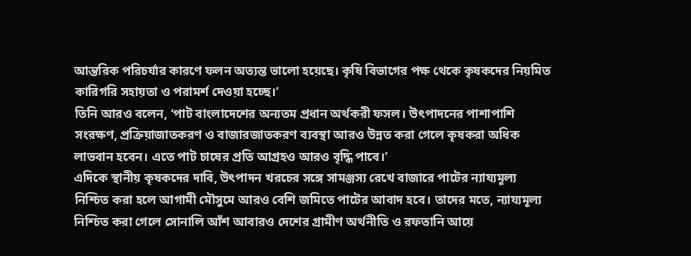আন্তরিক পরিচর্যার কারণে ফলন অত্যন্ত ভালো হয়েছে। কৃষি বিভাগের পক্ষ থেকে কৃষকদের নিয়মিত কারিগরি সহায়তা ও পরামর্শ দেওয়া হচ্ছে।’
তিনি আরও বলেন, ‘পাট বাংলাদেশের অন্যতম প্রধান অর্থকরী ফসল। উৎপাদনের পাশাপাশি সংরক্ষণ, প্রক্রিয়াজাতকরণ ও বাজারজাতকরণ ব্যবস্থা আরও উন্নত করা গেলে কৃষকরা অধিক লাভবান হবেন। এতে পাট চাষের প্রতি আগ্রহও আরও বৃদ্ধি পাবে।’
এদিকে স্থানীয় কৃষকদের দাবি, উৎপাদন খরচের সঙ্গে সামঞ্জস্য রেখে বাজারে পাটের ন্যায্যমূল্য নিশ্চিত করা হলে আগামী মৌসুমে আরও বেশি জমিতে পাটের আবাদ হবে। তাদের মতে, ন্যায্যমূল্য নিশ্চিত করা গেলে সোনালি আঁশ আবারও দেশের গ্রামীণ অর্থনীতি ও রফতানি আয়ে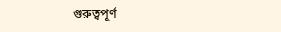গুরুত্বপূর্ণ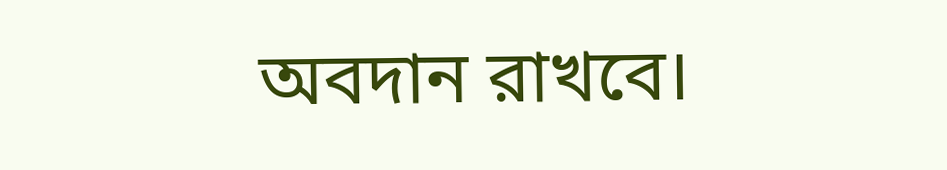অবদান রাখবে।